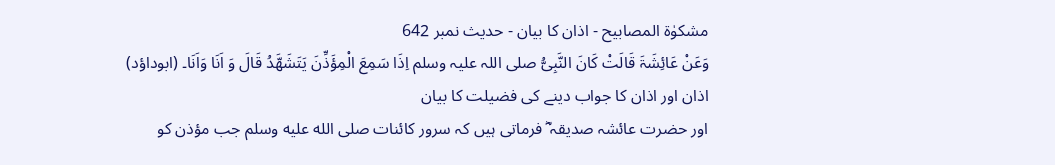مشکوٰۃ المصابیح - اذان کا بیان - حدیث نمبر 642
وَعَنْ عَائِشَۃَ قَالَتْ کَانَ النَّبِیُّ صلی اللہ علیہ وسلم اِذَا سَمِعَ الْمِؤَذِّنَ یَتَشَھَّدُ قَالَ وَ اَنَا وَاَنَا۔ (ابوداؤد)
اذان اور اذان کا جواب دینے کی فضیلت کا بیان
اور حضرت عائشہ صدیقہ ؓ فرماتی ہیں کہ سرور کائنات صلى الله عليه وسلم جب مؤذن کو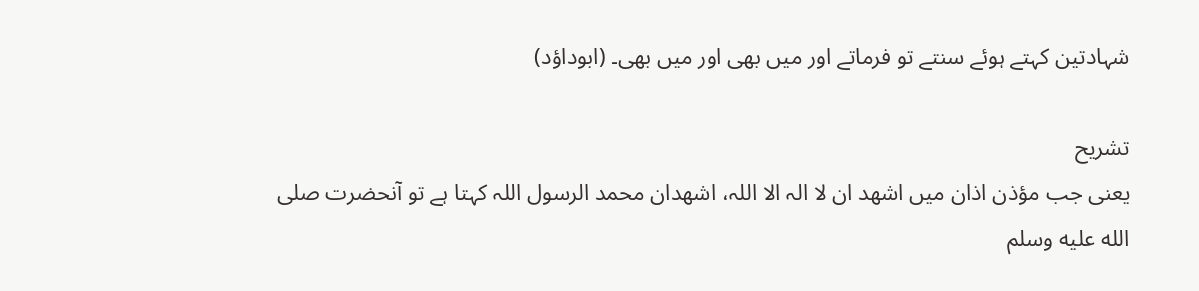شہادتین کہتے ہوئے سنتے تو فرماتے اور میں بھی اور میں بھی۔ (ابوداؤد)

تشریح
یعنی جب مؤذن اذان میں اشھد ان لا الہ الا اللہ، اشھدان محمد الرسول اللہ کہتا ہے تو آنحضرت صلى الله عليه وسلم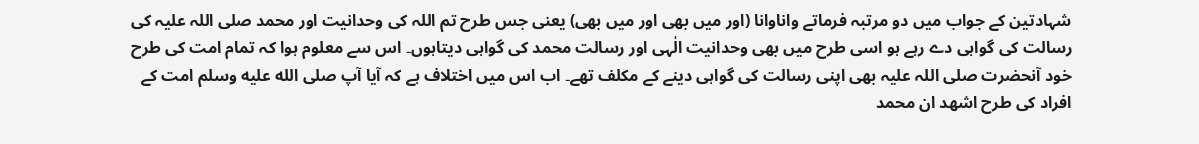شہادتین کے جواب میں دو مرتبہ فرماتے واناوانا (اور میں بھی اور میں بھی) یعنی جس طرح تم اللہ کی وحدانیت اور محمد صلی اللہ علیہ کی رسالت کی گواہی دے رہے ہو اسی طرح میں بھی وحدانیت الٰہی اور رسالت محمد کی گواہی دیتاہوں۔ اس سے معلوم ہوا کہ تمام امت کی طرح خود آنحضرت صلی اللہ علیہ بھی اپنی رسالت کی گواہی دینے کے مکلف تھے۔ اب اس میں اختلاف ہے کہ آیا آپ صلى الله عليه وسلم امت کے افراد کی طرح اشھد ان محمد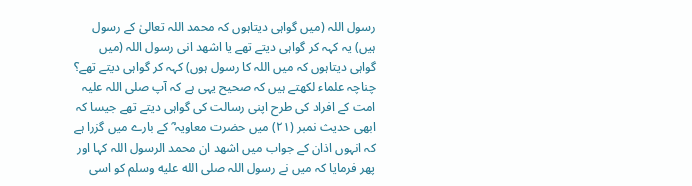رسول اللہ (میں گواہی دیتاہوں کہ محمد اللہ تعالیٰ کے رسول ہیں) یہ کہہ کر گواہی دیتے تھے یا اشھد انی رسول اللہ (میں گواہی دیتاہوں کہ میں اللہ کا رسول ہوں) کہہ کر گواہی دیتے تھے؟ چناچہ علماء لکھتے ہیں کہ صحیح یہی ہے کہ آپ صلی اللہ علیہ امت کے افراد کی طرح اپنی رسالت کی گواہی دیتے تھے جیسا کہ ابھی حدیث نمبر (٢١) میں حضرت معاویہ ؓ کے بارے میں گزرا ہے کہ انہوں اذان کے جواب میں اشھد ان محمد الرسول اللہ کہا اور پھر فرمایا کہ میں نے رسول اللہ صلى الله عليه وسلم کو اسی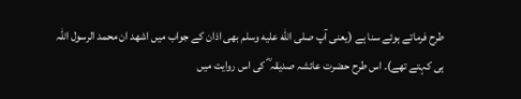طرح فرماتے ہوئے سنا ہے (یعنی آپ صلى الله عليه وسلم بھی اذان کے جواب میں اشھد ان محمد الرسول اللہ ہی کہتے تھے)۔ اس طرح حضرت عائشہ صدیقہ ؓ کی اس روایت میں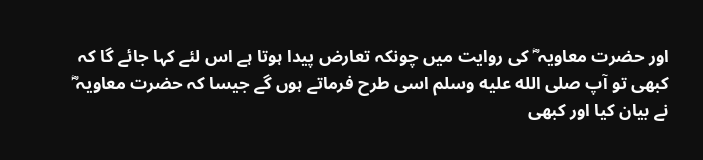اور حضرت معاویہ ؓ کی روایت میں چونکہ تعارض پیدا ہوتا ہے اس لئے کہا جائے گا کہ کبھی تو آپ صلى الله عليه وسلم اسی طرح فرماتے ہوں گے جیسا کہ حضرت معاویہ ؓ نے بیان کیا اور کبھی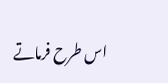اس طرح فرماتے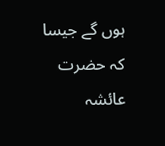ہوں گے جیسا کہ حضرت عائشہ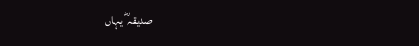صدیقہ ؓ یہاں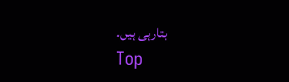بتارہی ہیں۔
Top